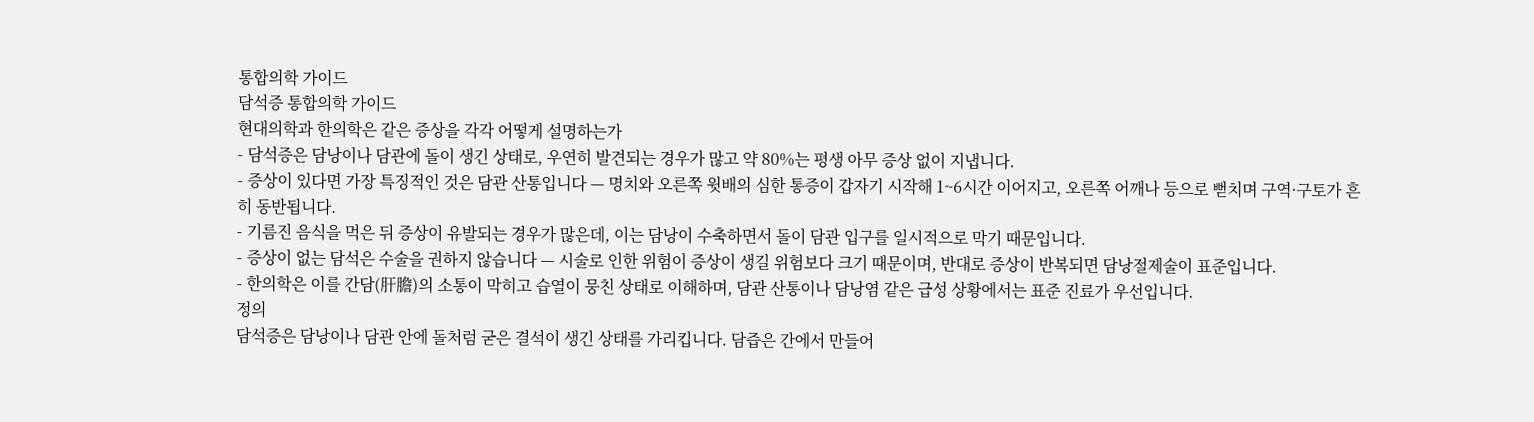통합의학 가이드
담석증 통합의학 가이드
현대의학과 한의학은 같은 증상을 각각 어떻게 설명하는가
- 담석증은 담낭이나 담관에 돌이 생긴 상태로, 우연히 발견되는 경우가 많고 약 80%는 평생 아무 증상 없이 지냅니다.
- 증상이 있다면 가장 특징적인 것은 담관 산통입니다 — 명치와 오른쪽 윗배의 심한 통증이 갑자기 시작해 1~6시간 이어지고, 오른쪽 어깨나 등으로 뻗치며 구역·구토가 흔히 동반됩니다.
- 기름진 음식을 먹은 뒤 증상이 유발되는 경우가 많은데, 이는 담낭이 수축하면서 돌이 담관 입구를 일시적으로 막기 때문입니다.
- 증상이 없는 담석은 수술을 권하지 않습니다 — 시술로 인한 위험이 증상이 생길 위험보다 크기 때문이며, 반대로 증상이 반복되면 담낭절제술이 표준입니다.
- 한의학은 이를 간담(肝膽)의 소통이 막히고 습열이 뭉친 상태로 이해하며, 담관 산통이나 담낭염 같은 급성 상황에서는 표준 진료가 우선입니다.
정의
담석증은 담낭이나 담관 안에 돌처럼 굳은 결석이 생긴 상태를 가리킵니다. 담즙은 간에서 만들어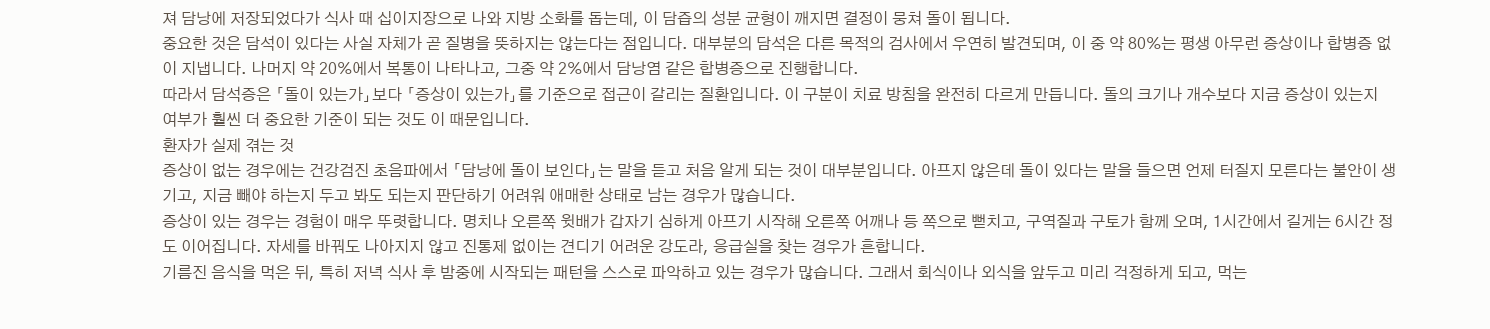져 담낭에 저장되었다가 식사 때 십이지장으로 나와 지방 소화를 돕는데, 이 담즙의 성분 균형이 깨지면 결정이 뭉쳐 돌이 됩니다.
중요한 것은 담석이 있다는 사실 자체가 곧 질병을 뜻하지는 않는다는 점입니다. 대부분의 담석은 다른 목적의 검사에서 우연히 발견되며, 이 중 약 80%는 평생 아무런 증상이나 합병증 없이 지냅니다. 나머지 약 20%에서 복통이 나타나고, 그중 약 2%에서 담낭염 같은 합병증으로 진행합니다.
따라서 담석증은 「돌이 있는가」보다 「증상이 있는가」를 기준으로 접근이 갈리는 질환입니다. 이 구분이 치료 방침을 완전히 다르게 만듭니다. 돌의 크기나 개수보다 지금 증상이 있는지 여부가 훨씬 더 중요한 기준이 되는 것도 이 때문입니다.
환자가 실제 겪는 것
증상이 없는 경우에는 건강검진 초음파에서 「담낭에 돌이 보인다」는 말을 듣고 처음 알게 되는 것이 대부분입니다. 아프지 않은데 돌이 있다는 말을 들으면 언제 터질지 모른다는 불안이 생기고, 지금 빼야 하는지 두고 봐도 되는지 판단하기 어려워 애매한 상태로 남는 경우가 많습니다.
증상이 있는 경우는 경험이 매우 뚜렷합니다. 명치나 오른쪽 윗배가 갑자기 심하게 아프기 시작해 오른쪽 어깨나 등 쪽으로 뻗치고, 구역질과 구토가 함께 오며, 1시간에서 길게는 6시간 정도 이어집니다. 자세를 바꿔도 나아지지 않고 진통제 없이는 견디기 어려운 강도라, 응급실을 찾는 경우가 흔합니다.
기름진 음식을 먹은 뒤, 특히 저녁 식사 후 밤중에 시작되는 패턴을 스스로 파악하고 있는 경우가 많습니다. 그래서 회식이나 외식을 앞두고 미리 걱정하게 되고, 먹는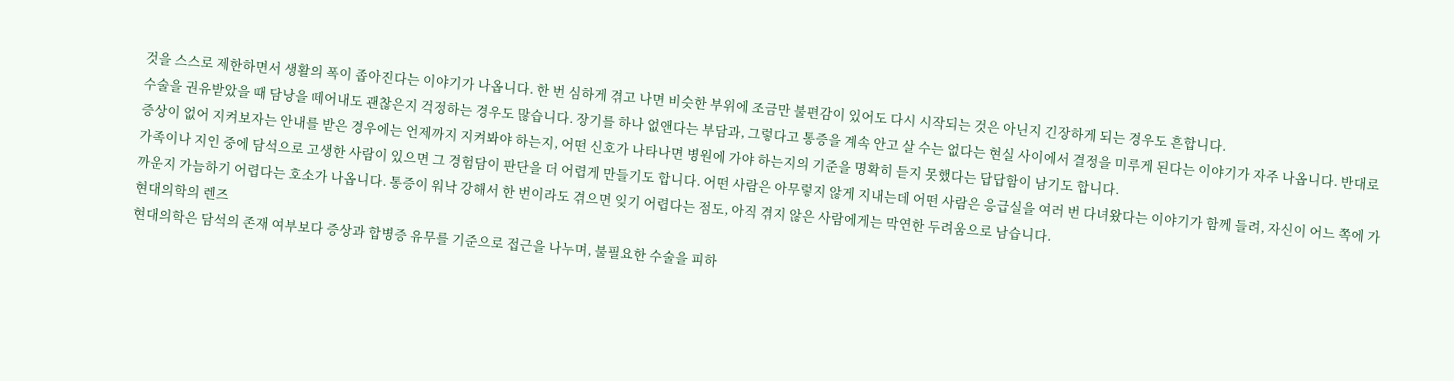것을 스스로 제한하면서 생활의 폭이 좁아진다는 이야기가 나옵니다. 한 번 심하게 겪고 나면 비슷한 부위에 조금만 불편감이 있어도 다시 시작되는 것은 아닌지 긴장하게 되는 경우도 흔합니다.
수술을 권유받았을 때 담낭을 떼어내도 괜찮은지 걱정하는 경우도 많습니다. 장기를 하나 없앤다는 부담과, 그렇다고 통증을 계속 안고 살 수는 없다는 현실 사이에서 결정을 미루게 된다는 이야기가 자주 나옵니다. 반대로 증상이 없어 지켜보자는 안내를 받은 경우에는 언제까지 지켜봐야 하는지, 어떤 신호가 나타나면 병원에 가야 하는지의 기준을 명확히 듣지 못했다는 답답함이 남기도 합니다.
가족이나 지인 중에 담석으로 고생한 사람이 있으면 그 경험담이 판단을 더 어렵게 만들기도 합니다. 어떤 사람은 아무렇지 않게 지내는데 어떤 사람은 응급실을 여러 번 다녀왔다는 이야기가 함께 들려, 자신이 어느 쪽에 가까운지 가늠하기 어렵다는 호소가 나옵니다. 통증이 워낙 강해서 한 번이라도 겪으면 잊기 어렵다는 점도, 아직 겪지 않은 사람에게는 막연한 두려움으로 남습니다.
현대의학의 렌즈
현대의학은 담석의 존재 여부보다 증상과 합병증 유무를 기준으로 접근을 나누며, 불필요한 수술을 피하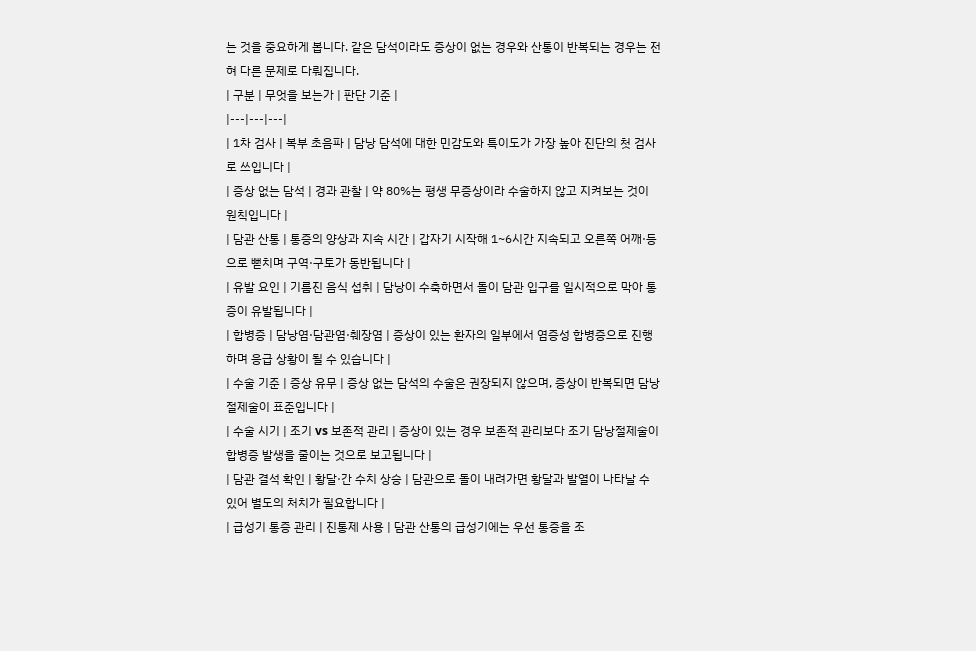는 것을 중요하게 봅니다. 같은 담석이라도 증상이 없는 경우와 산통이 반복되는 경우는 전혀 다른 문제로 다뤄집니다.
| 구분 | 무엇을 보는가 | 판단 기준 |
|---|---|---|
| 1차 검사 | 복부 초음파 | 담낭 담석에 대한 민감도와 특이도가 가장 높아 진단의 첫 검사로 쓰입니다 |
| 증상 없는 담석 | 경과 관찰 | 약 80%는 평생 무증상이라 수술하지 않고 지켜보는 것이 원칙입니다 |
| 담관 산통 | 통증의 양상과 지속 시간 | 갑자기 시작해 1~6시간 지속되고 오른쪽 어깨·등으로 뻗치며 구역·구토가 동반됩니다 |
| 유발 요인 | 기름진 음식 섭취 | 담낭이 수축하면서 돌이 담관 입구를 일시적으로 막아 통증이 유발됩니다 |
| 합병증 | 담낭염·담관염·췌장염 | 증상이 있는 환자의 일부에서 염증성 합병증으로 진행하며 응급 상황이 될 수 있습니다 |
| 수술 기준 | 증상 유무 | 증상 없는 담석의 수술은 권장되지 않으며, 증상이 반복되면 담낭절제술이 표준입니다 |
| 수술 시기 | 조기 vs 보존적 관리 | 증상이 있는 경우 보존적 관리보다 조기 담낭절제술이 합병증 발생을 줄이는 것으로 보고됩니다 |
| 담관 결석 확인 | 황달·간 수치 상승 | 담관으로 돌이 내려가면 황달과 발열이 나타날 수 있어 별도의 처치가 필요합니다 |
| 급성기 통증 관리 | 진통제 사용 | 담관 산통의 급성기에는 우선 통증을 조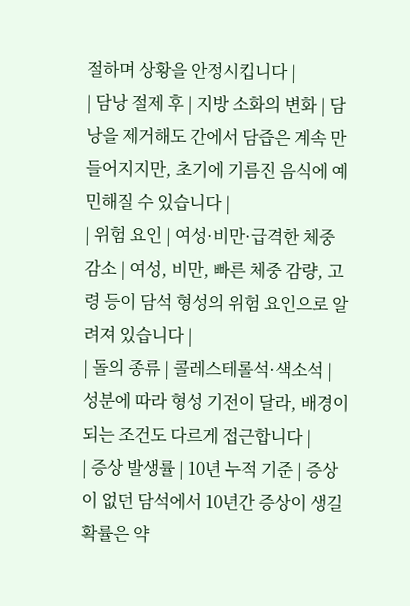절하며 상황을 안정시킵니다 |
| 담낭 절제 후 | 지방 소화의 변화 | 담낭을 제거해도 간에서 담즙은 계속 만들어지지만, 초기에 기름진 음식에 예민해질 수 있습니다 |
| 위험 요인 | 여성·비만·급격한 체중 감소 | 여성, 비만, 빠른 체중 감량, 고령 등이 담석 형성의 위험 요인으로 알려져 있습니다 |
| 돌의 종류 | 콜레스테롤석·색소석 | 성분에 따라 형성 기전이 달라, 배경이 되는 조건도 다르게 접근합니다 |
| 증상 발생률 | 10년 누적 기준 | 증상이 없던 담석에서 10년간 증상이 생길 확률은 약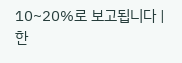10~20%로 보고됩니다 |
한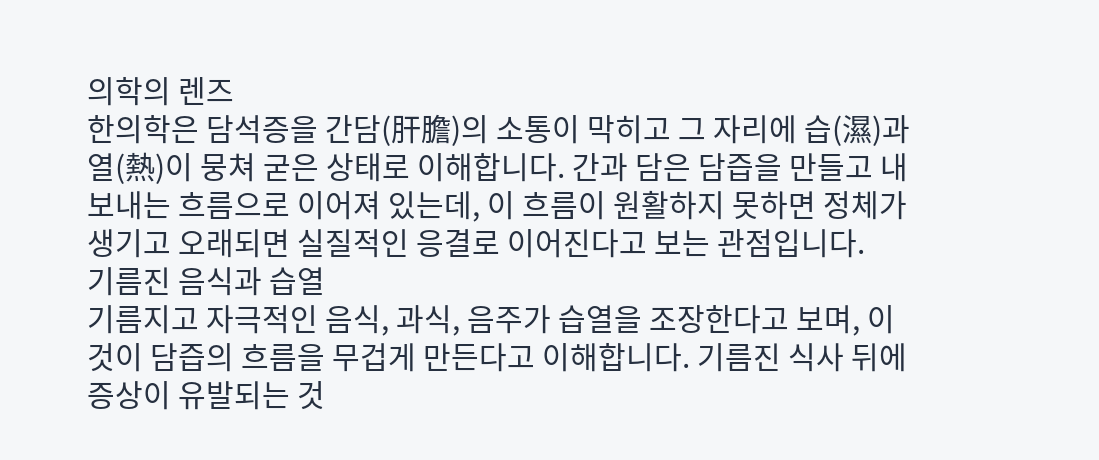의학의 렌즈
한의학은 담석증을 간담(肝膽)의 소통이 막히고 그 자리에 습(濕)과 열(熱)이 뭉쳐 굳은 상태로 이해합니다. 간과 담은 담즙을 만들고 내보내는 흐름으로 이어져 있는데, 이 흐름이 원활하지 못하면 정체가 생기고 오래되면 실질적인 응결로 이어진다고 보는 관점입니다.
기름진 음식과 습열
기름지고 자극적인 음식, 과식, 음주가 습열을 조장한다고 보며, 이것이 담즙의 흐름을 무겁게 만든다고 이해합니다. 기름진 식사 뒤에 증상이 유발되는 것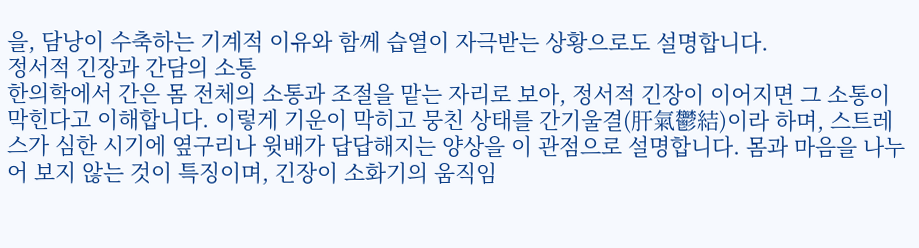을, 담낭이 수축하는 기계적 이유와 함께 습열이 자극받는 상황으로도 설명합니다.
정서적 긴장과 간담의 소통
한의학에서 간은 몸 전체의 소통과 조절을 맡는 자리로 보아, 정서적 긴장이 이어지면 그 소통이 막힌다고 이해합니다. 이렇게 기운이 막히고 뭉친 상태를 간기울결(肝氣鬱結)이라 하며, 스트레스가 심한 시기에 옆구리나 윗배가 답답해지는 양상을 이 관점으로 설명합니다. 몸과 마음을 나누어 보지 않는 것이 특징이며, 긴장이 소화기의 움직임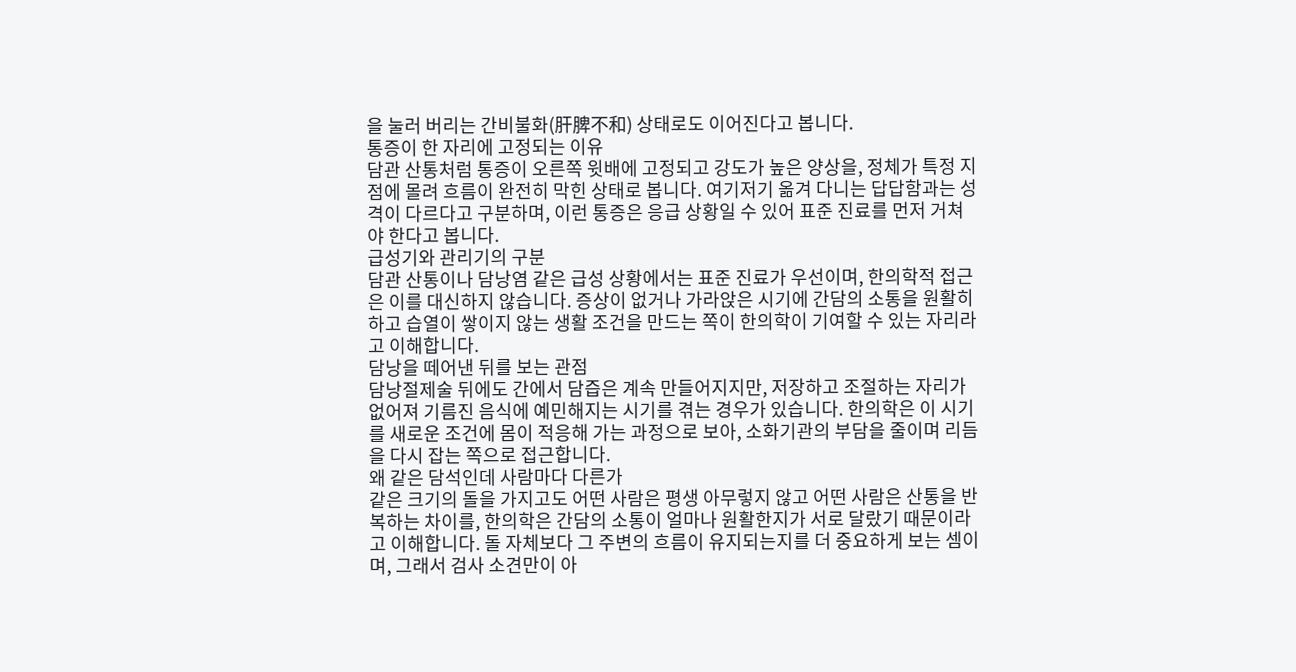을 눌러 버리는 간비불화(肝脾不和) 상태로도 이어진다고 봅니다.
통증이 한 자리에 고정되는 이유
담관 산통처럼 통증이 오른쪽 윗배에 고정되고 강도가 높은 양상을, 정체가 특정 지점에 몰려 흐름이 완전히 막힌 상태로 봅니다. 여기저기 옮겨 다니는 답답함과는 성격이 다르다고 구분하며, 이런 통증은 응급 상황일 수 있어 표준 진료를 먼저 거쳐야 한다고 봅니다.
급성기와 관리기의 구분
담관 산통이나 담낭염 같은 급성 상황에서는 표준 진료가 우선이며, 한의학적 접근은 이를 대신하지 않습니다. 증상이 없거나 가라앉은 시기에 간담의 소통을 원활히 하고 습열이 쌓이지 않는 생활 조건을 만드는 쪽이 한의학이 기여할 수 있는 자리라고 이해합니다.
담낭을 떼어낸 뒤를 보는 관점
담낭절제술 뒤에도 간에서 담즙은 계속 만들어지지만, 저장하고 조절하는 자리가 없어져 기름진 음식에 예민해지는 시기를 겪는 경우가 있습니다. 한의학은 이 시기를 새로운 조건에 몸이 적응해 가는 과정으로 보아, 소화기관의 부담을 줄이며 리듬을 다시 잡는 쪽으로 접근합니다.
왜 같은 담석인데 사람마다 다른가
같은 크기의 돌을 가지고도 어떤 사람은 평생 아무렇지 않고 어떤 사람은 산통을 반복하는 차이를, 한의학은 간담의 소통이 얼마나 원활한지가 서로 달랐기 때문이라고 이해합니다. 돌 자체보다 그 주변의 흐름이 유지되는지를 더 중요하게 보는 셈이며, 그래서 검사 소견만이 아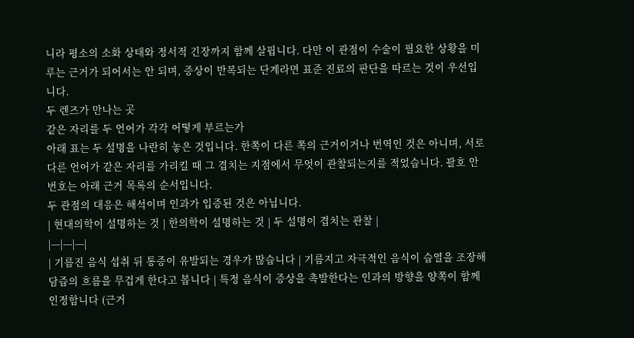니라 평소의 소화 상태와 정서적 긴장까지 함께 살핍니다. 다만 이 관점이 수술이 필요한 상황을 미루는 근거가 되어서는 안 되며, 증상이 반복되는 단계라면 표준 진료의 판단을 따르는 것이 우선입니다.
두 렌즈가 만나는 곳
같은 자리를 두 언어가 각각 어떻게 부르는가
아래 표는 두 설명을 나란히 놓은 것입니다. 한쪽이 다른 쪽의 근거이거나 번역인 것은 아니며, 서로 다른 언어가 같은 자리를 가리킬 때 그 겹치는 지점에서 무엇이 관찰되는지를 적었습니다. 괄호 안 번호는 아래 근거 목록의 순서입니다.
두 관점의 대응은 해석이며 인과가 입증된 것은 아닙니다.
| 현대의학이 설명하는 것 | 한의학이 설명하는 것 | 두 설명이 겹치는 관찰 |
|---|---|---|
| 기름진 음식 섭취 뒤 통증이 유발되는 경우가 많습니다 | 기름지고 자극적인 음식이 습열을 조장해 담즙의 흐름을 무겁게 한다고 봅니다 | 특정 음식이 증상을 촉발한다는 인과의 방향을 양쪽이 함께 인정합니다 (근거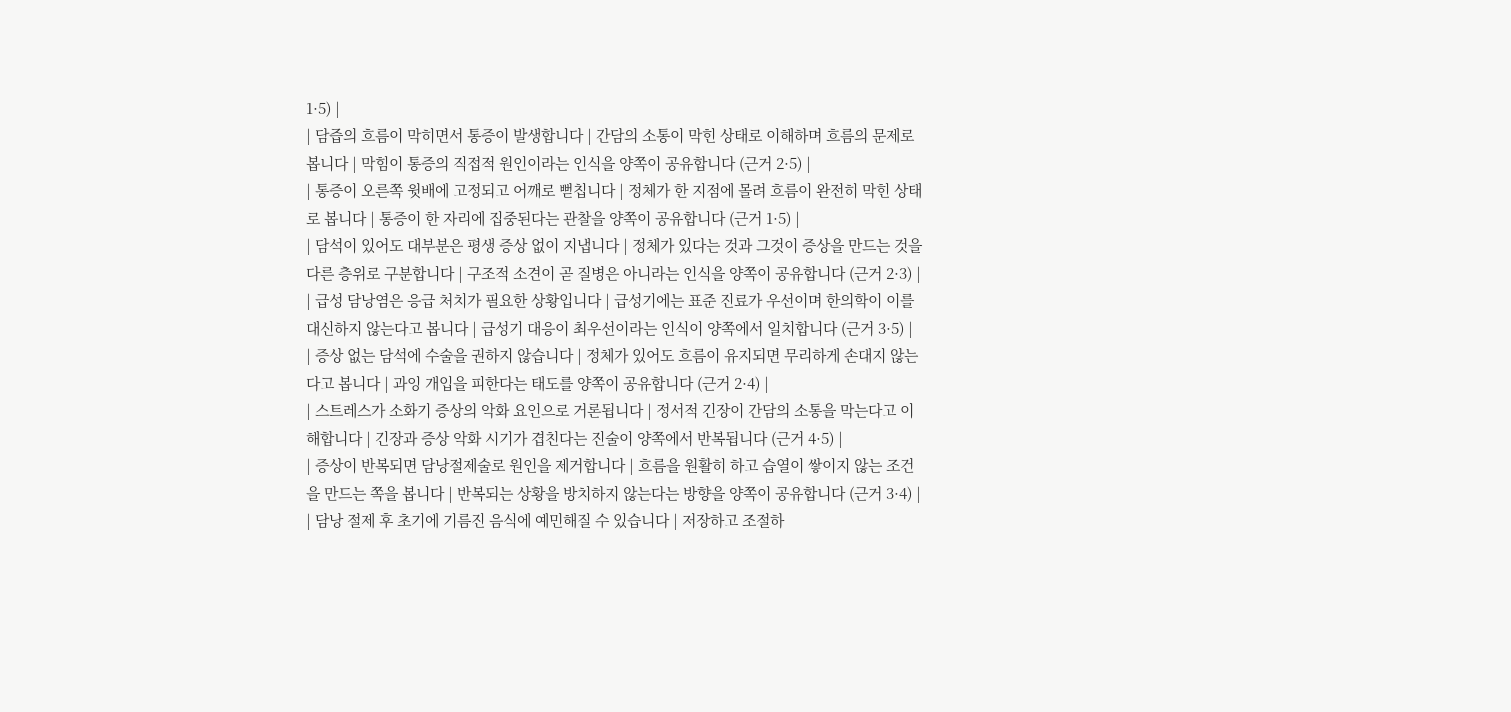1·5) |
| 담즙의 흐름이 막히면서 통증이 발생합니다 | 간담의 소통이 막힌 상태로 이해하며 흐름의 문제로 봅니다 | 막힘이 통증의 직접적 원인이라는 인식을 양쪽이 공유합니다 (근거 2·5) |
| 통증이 오른쪽 윗배에 고정되고 어깨로 뻗칩니다 | 정체가 한 지점에 몰려 흐름이 완전히 막힌 상태로 봅니다 | 통증이 한 자리에 집중된다는 관찰을 양쪽이 공유합니다 (근거 1·5) |
| 담석이 있어도 대부분은 평생 증상 없이 지냅니다 | 정체가 있다는 것과 그것이 증상을 만드는 것을 다른 층위로 구분합니다 | 구조적 소견이 곧 질병은 아니라는 인식을 양쪽이 공유합니다 (근거 2·3) |
| 급성 담낭염은 응급 처치가 필요한 상황입니다 | 급성기에는 표준 진료가 우선이며 한의학이 이를 대신하지 않는다고 봅니다 | 급성기 대응이 최우선이라는 인식이 양쪽에서 일치합니다 (근거 3·5) |
| 증상 없는 담석에 수술을 권하지 않습니다 | 정체가 있어도 흐름이 유지되면 무리하게 손대지 않는다고 봅니다 | 과잉 개입을 피한다는 태도를 양쪽이 공유합니다 (근거 2·4) |
| 스트레스가 소화기 증상의 악화 요인으로 거론됩니다 | 정서적 긴장이 간담의 소통을 막는다고 이해합니다 | 긴장과 증상 악화 시기가 겹친다는 진술이 양쪽에서 반복됩니다 (근거 4·5) |
| 증상이 반복되면 담낭절제술로 원인을 제거합니다 | 흐름을 원활히 하고 습열이 쌓이지 않는 조건을 만드는 쪽을 봅니다 | 반복되는 상황을 방치하지 않는다는 방향을 양쪽이 공유합니다 (근거 3·4) |
| 담낭 절제 후 초기에 기름진 음식에 예민해질 수 있습니다 | 저장하고 조절하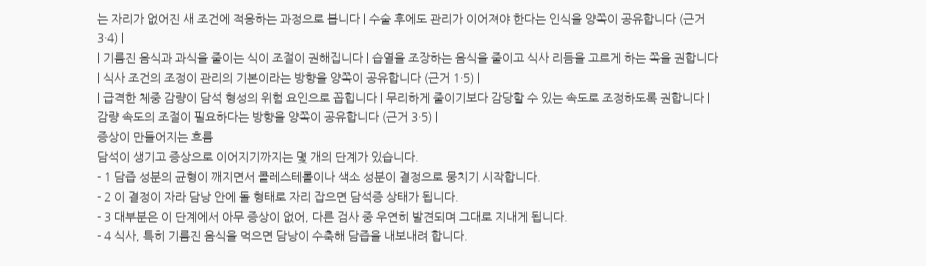는 자리가 없어진 새 조건에 적응하는 과정으로 봅니다 | 수술 후에도 관리가 이어져야 한다는 인식을 양쪽이 공유합니다 (근거 3·4) |
| 기름진 음식과 과식을 줄이는 식이 조절이 권해집니다 | 습열을 조장하는 음식을 줄이고 식사 리듬을 고르게 하는 쪽을 권합니다 | 식사 조건의 조정이 관리의 기본이라는 방향을 양쪽이 공유합니다 (근거 1·5) |
| 급격한 체중 감량이 담석 형성의 위험 요인으로 꼽힙니다 | 무리하게 줄이기보다 감당할 수 있는 속도로 조정하도록 권합니다 | 감량 속도의 조절이 필요하다는 방향을 양쪽이 공유합니다 (근거 3·5) |
증상이 만들어지는 흐름
담석이 생기고 증상으로 이어지기까지는 몇 개의 단계가 있습니다.
- 1 담즙 성분의 균형이 깨지면서 콜레스테롤이나 색소 성분이 결정으로 뭉치기 시작합니다.
- 2 이 결정이 자라 담낭 안에 돌 형태로 자리 잡으면 담석증 상태가 됩니다.
- 3 대부분은 이 단계에서 아무 증상이 없어, 다른 검사 중 우연히 발견되며 그대로 지내게 됩니다.
- 4 식사, 특히 기름진 음식을 먹으면 담낭이 수축해 담즙을 내보내려 합니다.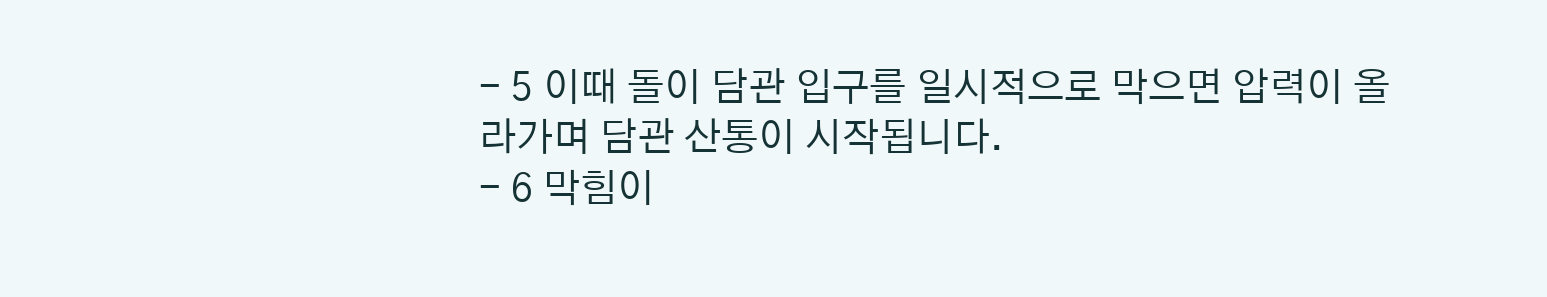- 5 이때 돌이 담관 입구를 일시적으로 막으면 압력이 올라가며 담관 산통이 시작됩니다.
- 6 막힘이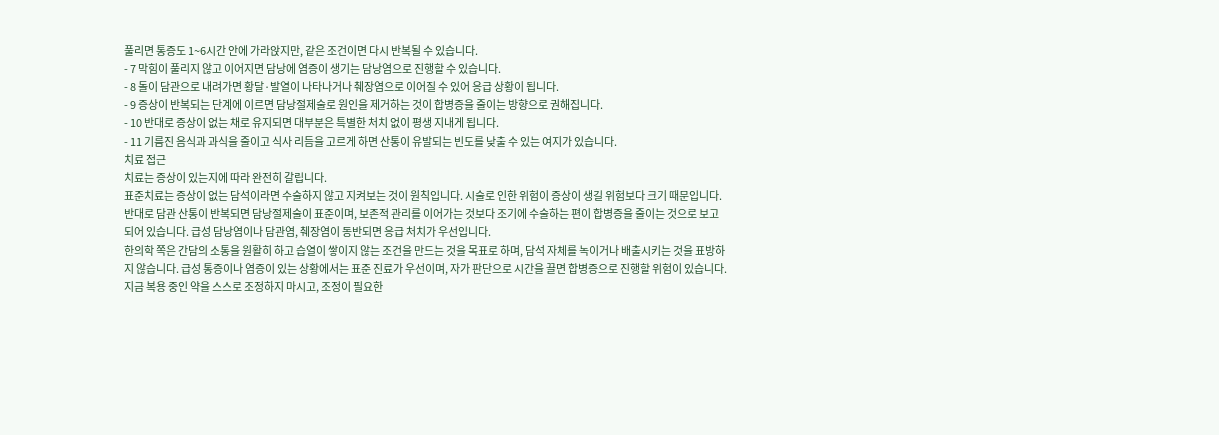풀리면 통증도 1~6시간 안에 가라앉지만, 같은 조건이면 다시 반복될 수 있습니다.
- 7 막힘이 풀리지 않고 이어지면 담낭에 염증이 생기는 담낭염으로 진행할 수 있습니다.
- 8 돌이 담관으로 내려가면 황달·발열이 나타나거나 췌장염으로 이어질 수 있어 응급 상황이 됩니다.
- 9 증상이 반복되는 단계에 이르면 담낭절제술로 원인을 제거하는 것이 합병증을 줄이는 방향으로 권해집니다.
- 10 반대로 증상이 없는 채로 유지되면 대부분은 특별한 처치 없이 평생 지내게 됩니다.
- 11 기름진 음식과 과식을 줄이고 식사 리듬을 고르게 하면 산통이 유발되는 빈도를 낮출 수 있는 여지가 있습니다.
치료 접근
치료는 증상이 있는지에 따라 완전히 갈립니다.
표준치료는 증상이 없는 담석이라면 수술하지 않고 지켜보는 것이 원칙입니다. 시술로 인한 위험이 증상이 생길 위험보다 크기 때문입니다. 반대로 담관 산통이 반복되면 담낭절제술이 표준이며, 보존적 관리를 이어가는 것보다 조기에 수술하는 편이 합병증을 줄이는 것으로 보고되어 있습니다. 급성 담낭염이나 담관염, 췌장염이 동반되면 응급 처치가 우선입니다.
한의학 쪽은 간담의 소통을 원활히 하고 습열이 쌓이지 않는 조건을 만드는 것을 목표로 하며, 담석 자체를 녹이거나 배출시키는 것을 표방하지 않습니다. 급성 통증이나 염증이 있는 상황에서는 표준 진료가 우선이며, 자가 판단으로 시간을 끌면 합병증으로 진행할 위험이 있습니다. 지금 복용 중인 약을 스스로 조정하지 마시고, 조정이 필요한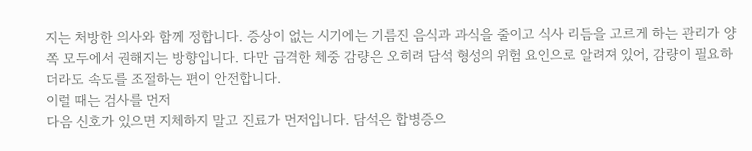지는 처방한 의사와 함께 정합니다. 증상이 없는 시기에는 기름진 음식과 과식을 줄이고 식사 리듬을 고르게 하는 관리가 양쪽 모두에서 권해지는 방향입니다. 다만 급격한 체중 감량은 오히려 담석 형성의 위험 요인으로 알려져 있어, 감량이 필요하더라도 속도를 조절하는 편이 안전합니다.
이럴 때는 검사를 먼저
다음 신호가 있으면 지체하지 말고 진료가 먼저입니다. 담석은 합병증으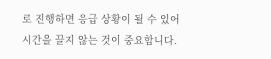로 진행하면 응급 상황이 될 수 있어 시간을 끌지 않는 것이 중요합니다.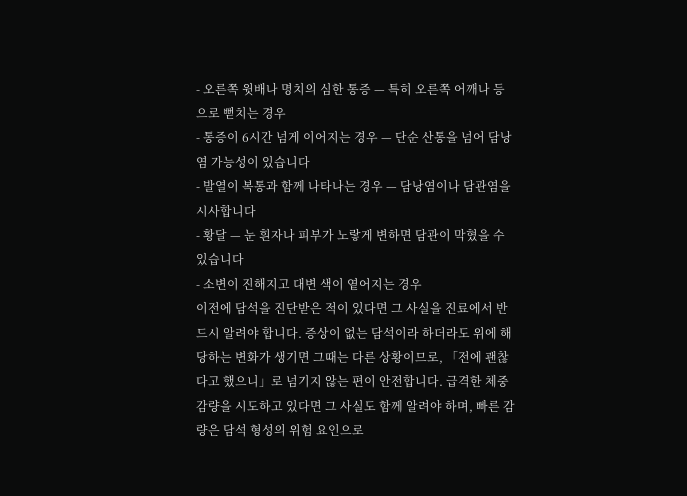- 오른쪽 윗배나 명치의 심한 통증 — 특히 오른쪽 어깨나 등으로 뻗치는 경우
- 통증이 6시간 넘게 이어지는 경우 — 단순 산통을 넘어 담낭염 가능성이 있습니다
- 발열이 복통과 함께 나타나는 경우 — 담낭염이나 담관염을 시사합니다
- 황달 — 눈 흰자나 피부가 노랗게 변하면 담관이 막혔을 수 있습니다
- 소변이 진해지고 대변 색이 옅어지는 경우
이전에 담석을 진단받은 적이 있다면 그 사실을 진료에서 반드시 알려야 합니다. 증상이 없는 담석이라 하더라도 위에 해당하는 변화가 생기면 그때는 다른 상황이므로, 「전에 괜찮다고 했으니」로 넘기지 않는 편이 안전합니다. 급격한 체중 감량을 시도하고 있다면 그 사실도 함께 알려야 하며, 빠른 감량은 담석 형성의 위험 요인으로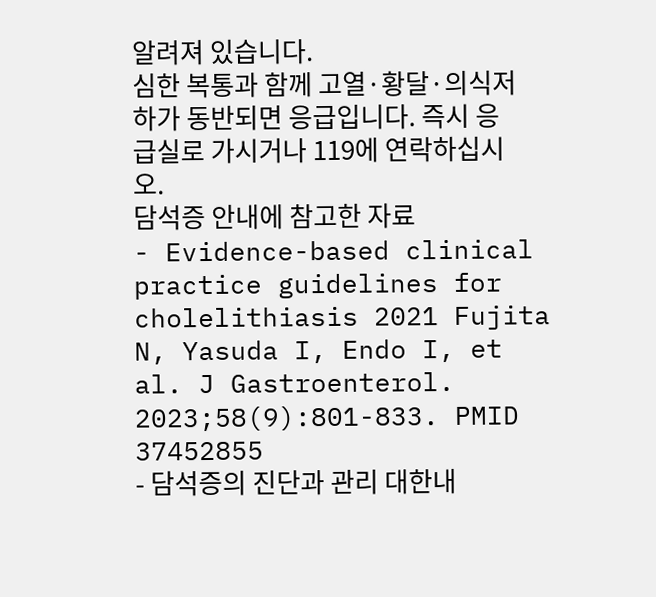알려져 있습니다.
심한 복통과 함께 고열·황달·의식저하가 동반되면 응급입니다. 즉시 응급실로 가시거나 119에 연락하십시오.
담석증 안내에 참고한 자료
- Evidence-based clinical practice guidelines for cholelithiasis 2021 Fujita N, Yasuda I, Endo I, et al. J Gastroenterol. 2023;58(9):801-833. PMID 37452855
- 담석증의 진단과 관리 대한내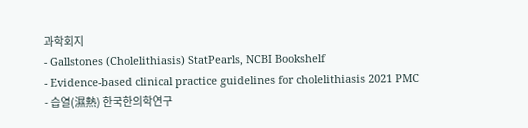과학회지
- Gallstones (Cholelithiasis) StatPearls, NCBI Bookshelf
- Evidence-based clinical practice guidelines for cholelithiasis 2021 PMC
- 습열(濕熱) 한국한의학연구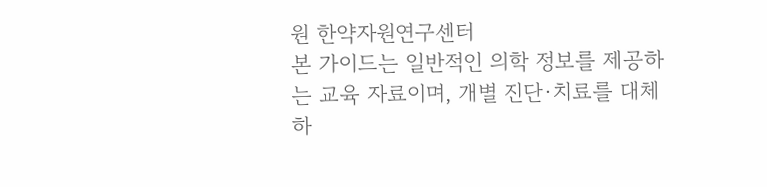원 한약자원연구센터
본 가이드는 일반적인 의학 정보를 제공하는 교육 자료이며, 개별 진단·치료를 대체하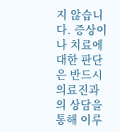지 않습니다. 증상이나 치료에 대한 판단은 반드시 의료진과의 상담을 통해 이루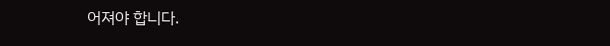어져야 합니다.